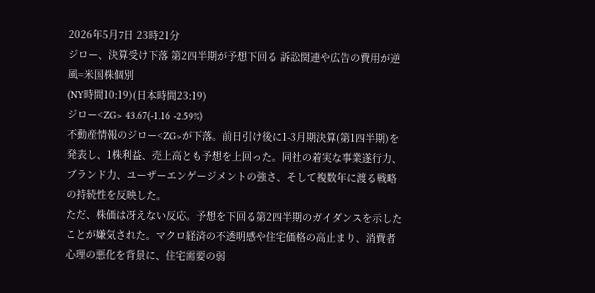2026年5月7日 23時21分
ジロー、決算受け下落 第2四半期が予想下回る 訴訟関連や広告の費用が逆風=米国株個別
(NY時間10:19)(日本時間23:19)
ジロー<ZG> 43.67(-1.16 -2.59%)
不動産情報のジロー<ZG>が下落。前日引け後に1-3月期決算(第1四半期)を発表し、1株利益、売上高とも予想を上回った。同社の着実な事業遂行力、ブランド力、ユーザーエンゲージメントの強さ、そして複数年に渡る戦略の持続性を反映した。
ただ、株価は冴えない反応。予想を下回る第2四半期のガイダンスを示したことが嫌気された。マクロ経済の不透明感や住宅価格の高止まり、消費者心理の悪化を背景に、住宅需要の弱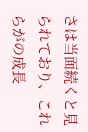さは当面続くと見られており、これらがの成長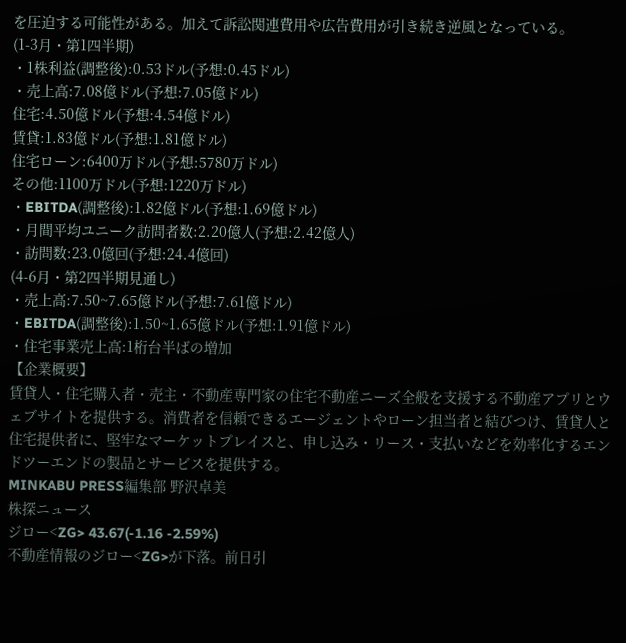を圧迫する可能性がある。加えて訴訟関連費用や広告費用が引き続き逆風となっている。
(1-3月・第1四半期)
・1株利益(調整後):0.53ドル(予想:0.45ドル)
・売上高:7.08億ドル(予想:7.05億ドル)
住宅:4.50億ドル(予想:4.54億ドル)
賃貸:1.83億ドル(予想:1.81億ドル)
住宅ローン:6400万ドル(予想:5780万ドル)
その他:1100万ドル(予想:1220万ドル)
・EBITDA(調整後):1.82億ドル(予想:1.69億ドル)
・月間平均ユニーク訪問者数:2.20億人(予想:2.42億人)
・訪問数:23.0億回(予想:24.4億回)
(4-6月・第2四半期見通し)
・売上高:7.50~7.65億ドル(予想:7.61億ドル)
・EBITDA(調整後):1.50~1.65億ドル(予想:1.91億ドル)
・住宅事業売上高:1桁台半ばの増加
【企業概要】
賃貸人・住宅購入者・売主・不動産専門家の住宅不動産ニーズ全般を支援する不動産アプリとウェブサイトを提供する。消費者を信頼できるエージェントやローン担当者と結びつけ、賃貸人と住宅提供者に、堅牢なマーケットプレイスと、申し込み・リース・支払いなどを効率化するエンドツーエンドの製品とサービスを提供する。
MINKABU PRESS編集部 野沢卓美
株探ニュース
ジロー<ZG> 43.67(-1.16 -2.59%)
不動産情報のジロー<ZG>が下落。前日引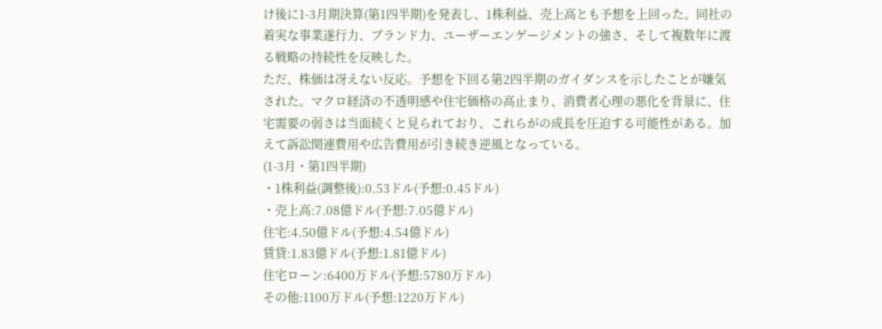け後に1-3月期決算(第1四半期)を発表し、1株利益、売上高とも予想を上回った。同社の着実な事業遂行力、ブランド力、ユーザーエンゲージメントの強さ、そして複数年に渡る戦略の持続性を反映した。
ただ、株価は冴えない反応。予想を下回る第2四半期のガイダンスを示したことが嫌気された。マクロ経済の不透明感や住宅価格の高止まり、消費者心理の悪化を背景に、住宅需要の弱さは当面続くと見られており、これらがの成長を圧迫する可能性がある。加えて訴訟関連費用や広告費用が引き続き逆風となっている。
(1-3月・第1四半期)
・1株利益(調整後):0.53ドル(予想:0.45ドル)
・売上高:7.08億ドル(予想:7.05億ドル)
住宅:4.50億ドル(予想:4.54億ドル)
賃貸:1.83億ドル(予想:1.81億ドル)
住宅ローン:6400万ドル(予想:5780万ドル)
その他:1100万ドル(予想:1220万ドル)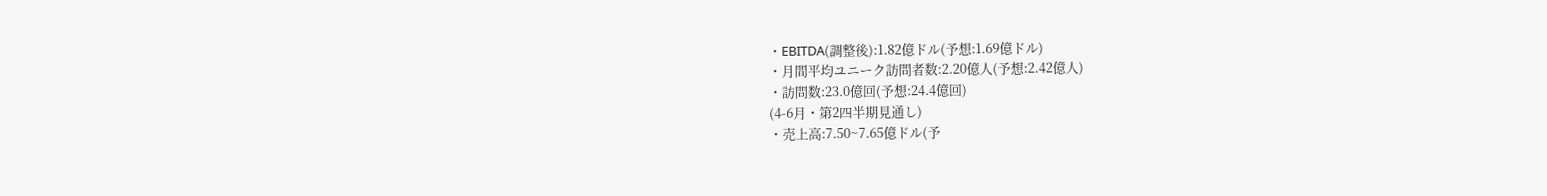・EBITDA(調整後):1.82億ドル(予想:1.69億ドル)
・月間平均ユニーク訪問者数:2.20億人(予想:2.42億人)
・訪問数:23.0億回(予想:24.4億回)
(4-6月・第2四半期見通し)
・売上高:7.50~7.65億ドル(予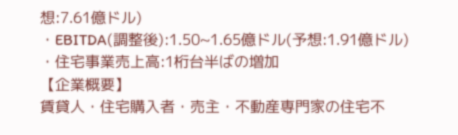想:7.61億ドル)
・EBITDA(調整後):1.50~1.65億ドル(予想:1.91億ドル)
・住宅事業売上高:1桁台半ばの増加
【企業概要】
賃貸人・住宅購入者・売主・不動産専門家の住宅不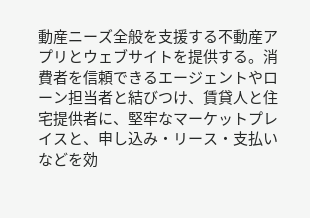動産ニーズ全般を支援する不動産アプリとウェブサイトを提供する。消費者を信頼できるエージェントやローン担当者と結びつけ、賃貸人と住宅提供者に、堅牢なマーケットプレイスと、申し込み・リース・支払いなどを効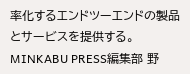率化するエンドツーエンドの製品とサービスを提供する。
MINKABU PRESS編集部 野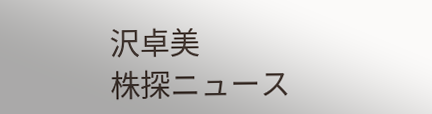沢卓美
株探ニュース